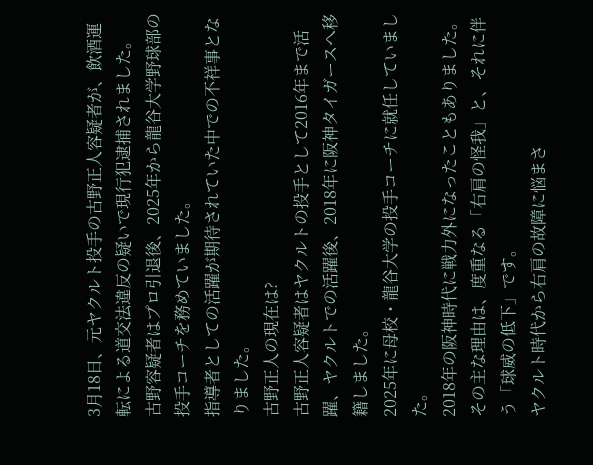3月18日、元ヤクルト投手の古野正人容疑者が、飲酒運転による道交法違反の疑いで現行犯逮捕されました。
古野容疑者はプロ引退後、2025年から龍谷大学野球部の投手コーチを務めていました。
指導者としての活躍が期待されていた中での不祥事となりました。
古野正人の現在は?
古野正人容疑者はヤクルトの投手として2016年まで活躍、ヤクルトでの活躍後、2018年に阪神タイガースへ移籍しました。
2025年に母校・龍谷大学の投手コーチに就任していました。
2018年の阪神時代に戦力外になったこともありました。
その主な理由は、度重なる「右肩の怪我」と、それに伴う「球威の低下」です。
ヤクルト時代から右肩の故障に悩まさ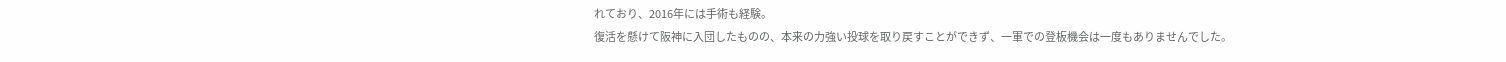れており、2016年には手術も経験。
復活を懸けて阪神に入団したものの、本来の力強い投球を取り戻すことができず、一軍での登板機会は一度もありませんでした。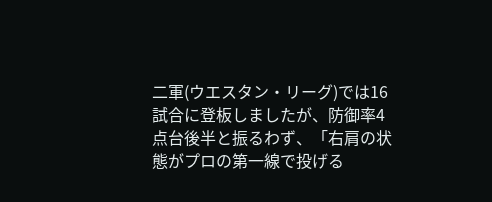二軍(ウエスタン・リーグ)では16試合に登板しましたが、防御率4点台後半と振るわず、「右肩の状態がプロの第一線で投げる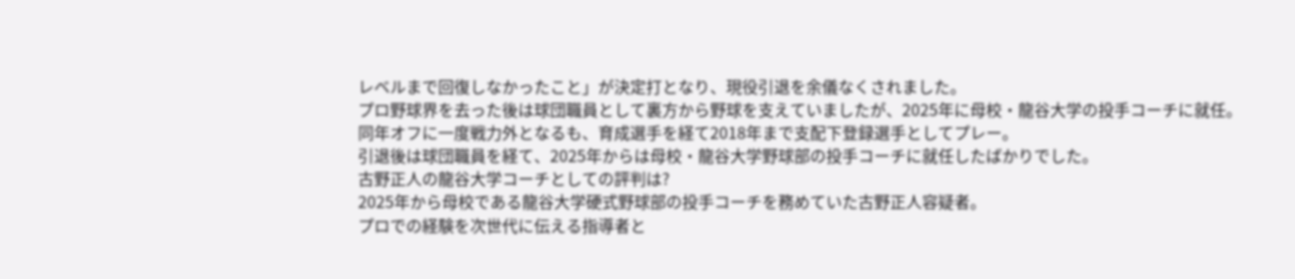レベルまで回復しなかったこと」が決定打となり、現役引退を余儀なくされました。
プロ野球界を去った後は球団職員として裏方から野球を支えていましたが、2025年に母校・龍谷大学の投手コーチに就任。
同年オフに一度戦力外となるも、育成選手を経て2018年まで支配下登録選手としてプレー。
引退後は球団職員を経て、2025年からは母校・龍谷大学野球部の投手コーチに就任したばかりでした。
古野正人の龍谷大学コーチとしての評判は?
2025年から母校である龍谷大学硬式野球部の投手コーチを務めていた古野正人容疑者。
プロでの経験を次世代に伝える指導者と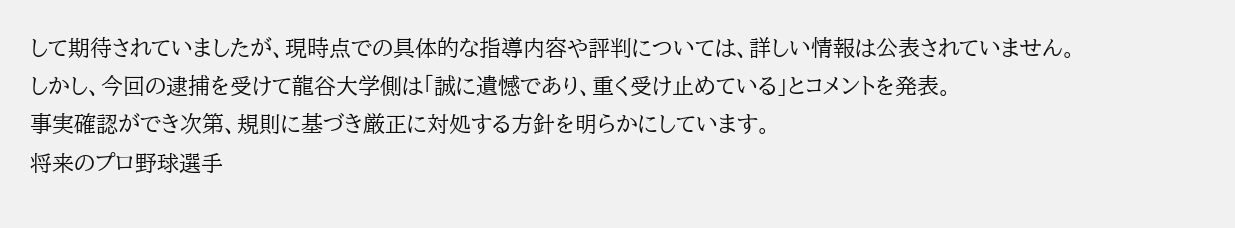して期待されていましたが、現時点での具体的な指導内容や評判については、詳しい情報は公表されていません。
しかし、今回の逮捕を受けて龍谷大学側は「誠に遺憾であり、重く受け止めている」とコメントを発表。
事実確認ができ次第、規則に基づき厳正に対処する方針を明らかにしています。
将来のプロ野球選手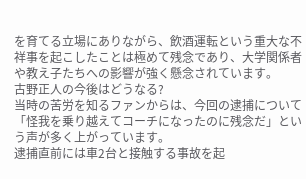を育てる立場にありながら、飲酒運転という重大な不祥事を起こしたことは極めて残念であり、大学関係者や教え子たちへの影響が強く懸念されています。
古野正人の今後はどうなる?
当時の苦労を知るファンからは、今回の逮捕について「怪我を乗り越えてコーチになったのに残念だ」という声が多く上がっています。
逮捕直前には車2台と接触する事故を起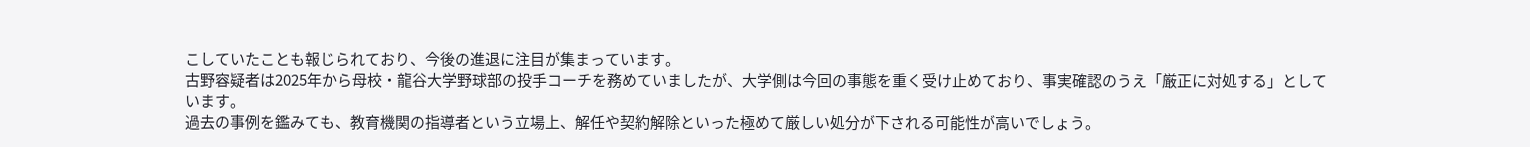こしていたことも報じられており、今後の進退に注目が集まっています。
古野容疑者は2025年から母校・龍谷大学野球部の投手コーチを務めていましたが、大学側は今回の事態を重く受け止めており、事実確認のうえ「厳正に対処する」としています。
過去の事例を鑑みても、教育機関の指導者という立場上、解任や契約解除といった極めて厳しい処分が下される可能性が高いでしょう。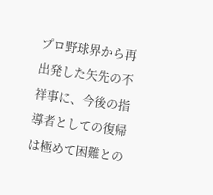プロ野球界から再出発した矢先の不祥事に、今後の指導者としての復帰は極めて困難との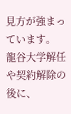見方が強まっています。
龍谷大学解任や契約解除の後に、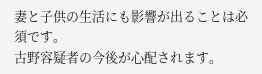妻と子供の生活にも影響が出ることは必須です。
古野容疑者の今後が心配されます。